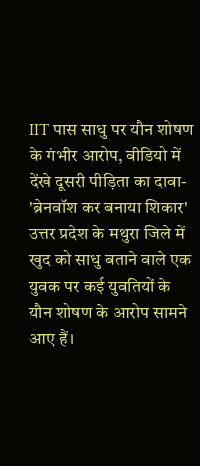IIT पास साधु पर यौन शोषण के गंभीर आरोप, वीडियो में देंखे दूसरी पीड़िता का दावा- 'ब्रेनवॉश कर बनाया शिकार'
उत्तर प्रदेश के मथुरा जिले में खुद को साधु बताने वाले एक युवक पर कई युवतियों के यौन शोषण के आरोप सामने आए हैं।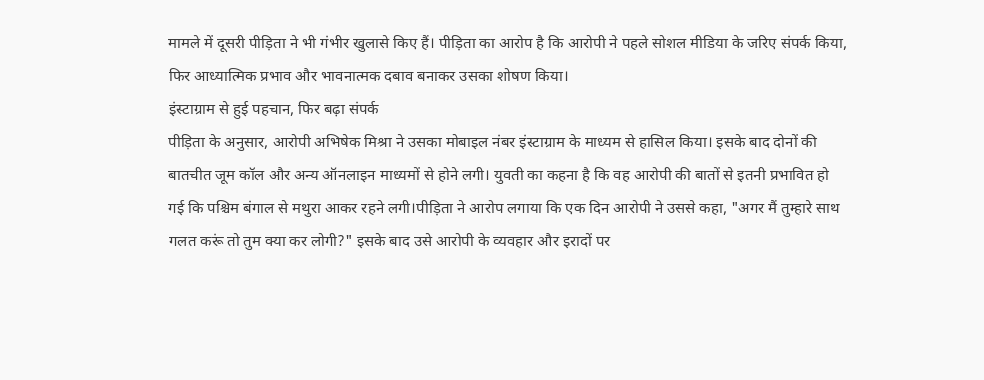मामले में दूसरी पीड़िता ने भी गंभीर खुलासे किए हैं। पीड़िता का आरोप है कि आरोपी ने पहले सोशल मीडिया के जरिए संपर्क किया, फिर आध्यात्मिक प्रभाव और भावनात्मक दबाव बनाकर उसका शोषण किया।
इंस्टाग्राम से हुई पहचान, फिर बढ़ा संपर्क
पीड़िता के अनुसार, आरोपी अभिषेक मिश्रा ने उसका मोबाइल नंबर इंस्टाग्राम के माध्यम से हासिल किया। इसके बाद दोनों की बातचीत जूम कॉल और अन्य ऑनलाइन माध्यमों से होने लगी। युवती का कहना है कि वह आरोपी की बातों से इतनी प्रभावित हो गई कि पश्चिम बंगाल से मथुरा आकर रहने लगी।पीड़िता ने आरोप लगाया कि एक दिन आरोपी ने उससे कहा, "अगर मैं तुम्हारे साथ गलत करूं तो तुम क्या कर लोगी?" इसके बाद उसे आरोपी के व्यवहार और इरादों पर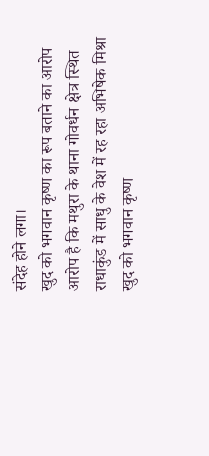संदेह होने लगा।
खुद को भगवान कृष्ण का रूप बताने का आरोप
आरोप है कि मथुरा के थाना गोवर्धन क्षेत्र स्थित राधाकुंड में साधु के वेश में रह रहा अभिषेक मिश्रा खुद को भगवान कृष्ण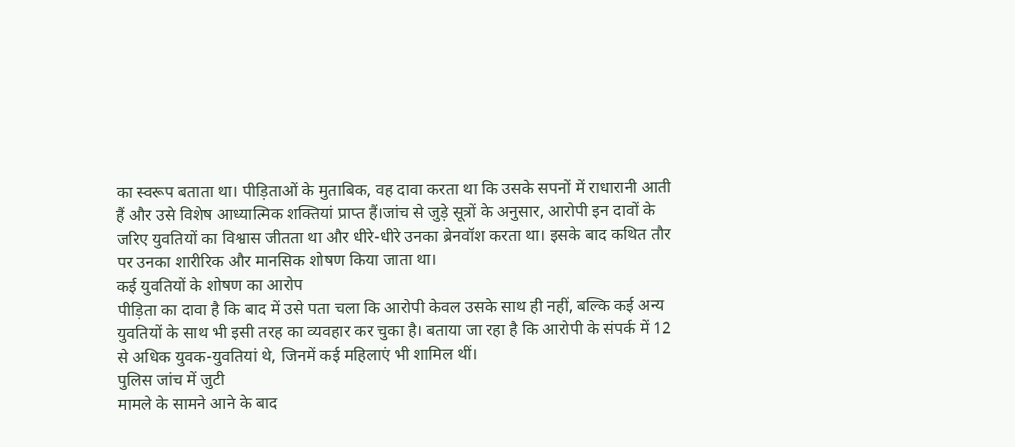का स्वरूप बताता था। पीड़िताओं के मुताबिक, वह दावा करता था कि उसके सपनों में राधारानी आती हैं और उसे विशेष आध्यात्मिक शक्तियां प्राप्त हैं।जांच से जुड़े सूत्रों के अनुसार, आरोपी इन दावों के जरिए युवतियों का विश्वास जीतता था और धीरे-धीरे उनका ब्रेनवॉश करता था। इसके बाद कथित तौर पर उनका शारीरिक और मानसिक शोषण किया जाता था।
कई युवतियों के शोषण का आरोप
पीड़िता का दावा है कि बाद में उसे पता चला कि आरोपी केवल उसके साथ ही नहीं, बल्कि कई अन्य युवतियों के साथ भी इसी तरह का व्यवहार कर चुका है। बताया जा रहा है कि आरोपी के संपर्क में 12 से अधिक युवक-युवतियां थे, जिनमें कई महिलाएं भी शामिल थीं।
पुलिस जांच में जुटी
मामले के सामने आने के बाद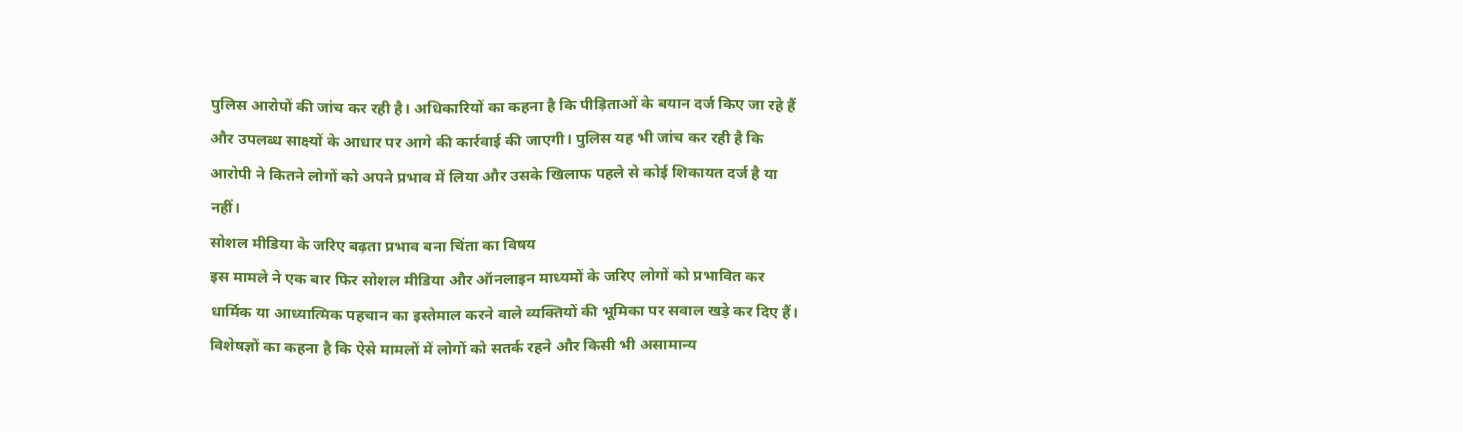पुलिस आरोपों की जांच कर रही है। अधिकारियों का कहना है कि पीड़िताओं के बयान दर्ज किए जा रहे हैं और उपलब्ध साक्ष्यों के आधार पर आगे की कार्रवाई की जाएगी। पुलिस यह भी जांच कर रही है कि आरोपी ने कितने लोगों को अपने प्रभाव में लिया और उसके खिलाफ पहले से कोई शिकायत दर्ज है या नहीं।
सोशल मीडिया के जरिए बढ़ता प्रभाव बना चिंता का विषय
इस मामले ने एक बार फिर सोशल मीडिया और ऑनलाइन माध्यमों के जरिए लोगों को प्रभावित कर धार्मिक या आध्यात्मिक पहचान का इस्तेमाल करने वाले व्यक्तियों की भूमिका पर सवाल खड़े कर दिए हैं। विशेषज्ञों का कहना है कि ऐसे मामलों में लोगों को सतर्क रहने और किसी भी असामान्य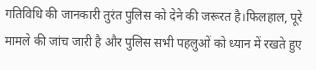गतिविधि की जानकारी तुरंत पुलिस को देने की जरूरत है।फिलहाल, पूरे मामले की जांच जारी है और पुलिस सभी पहलुओं को ध्यान में रखते हुए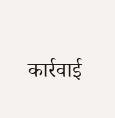कार्रवाई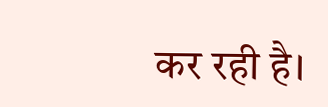कर रही है।